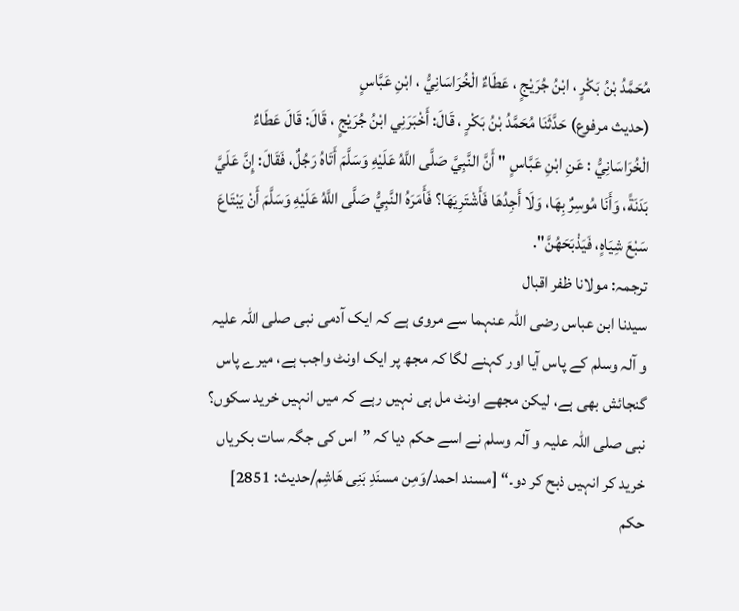مُحَمَّدُ بْنُ بَكْرٍ ، ابْنُ جُرَيْجٍ ، عَطَاءٌ الْخُرَاسَانِيُّ ، ابْنِ عَبَّاسٍ
(حديث مرفوع) حَدَّثَنَا مُحَمَّدُ بْنُ بَكْرٍ ، قَالَ: أَخْبَرَنِي ابْنُ جُرَيْجٍ ، قَالَ: قَالَ عَطَاءٌ الْخُرَاسَانِيُّ : عَنِ ابْنِ عَبَّاسٍ " أَنَّ النَّبِيَّ صَلَّى اللَّهُ عَلَيْهِ وَسَلَّمَ أَتَاهُ رَجُلٌ، فَقَالَ: إِنَّ عَلَيَّ بَدَنَةً، وَأَنَا مُوسِرٌ بِهَا، وَلَا أَجِدُهَا فَأَشْتَرِيَهَا؟ فَأَمَرَهُ النَّبِيُّ صَلَّى اللَّهُ عَلَيْهِ وَسَلَّمَ أَنْ يَبْتَاعَ سَبْعَ شِيَاهٍ، فَيَذْبَحَهُنَّ".
ترجمہ: مولانا ظفر اقبال
سیدنا ابن عباس رضی اللہ عنہما سے مروی ہے کہ ایک آدمی نبی صلی اللہ علیہ و آلہ وسلم کے پاس آیا اور کہنے لگا کہ مجھ پر ایک اونٹ واجب ہے، میرے پاس گنجائش بھی ہے، لیکن مجھے اونٹ مل ہی نہیں رہے کہ میں انہیں خرید سکوں؟ نبی صلی اللہ علیہ و آلہ وسلم نے اسے حکم دیا کہ ”اس کی جگہ سات بکریاں خرید کر انہیں ذبح کر دو۔“ [مسند احمد/وَمِن مسنَدِ بَنِی هَاشِم/حدیث: 2851]
حکم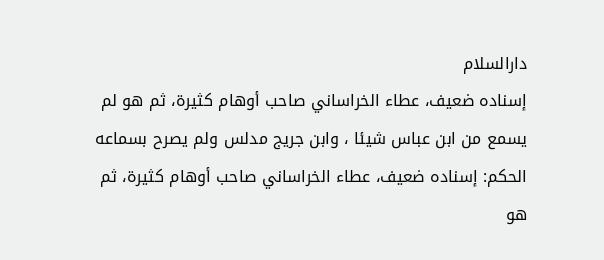دارالسلام
إسناده ضعيف، عطاء الخراساني صاحب أوهام كثيرة، ثم هو لم يسمع من ابن عباس شيئا ، وابن جريج مدلس ولم يصرح بسماعه
الحكم: إسناده ضعيف، عطاء الخراساني صاحب أوهام كثيرة، ثم هو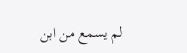لم يسمع من ابن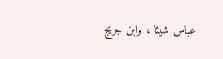عباس شيئا ، وابن جريج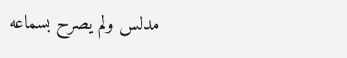مدلس ولم يصرح بسماعه